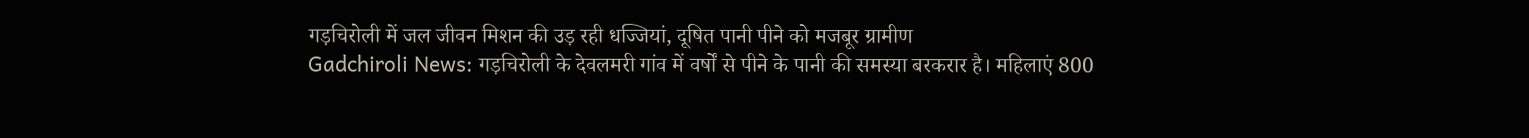गड़चिरोली में जल जीवन मिशन की उड़ रही धज्जियां, दूषित पानी पीने को मजबूर ग्रामीण
Gadchiroli News: गड़चिरोली के देवलमरी गांव में वर्षों से पीने के पानी की समस्या बरकरार है। महिलाएं 800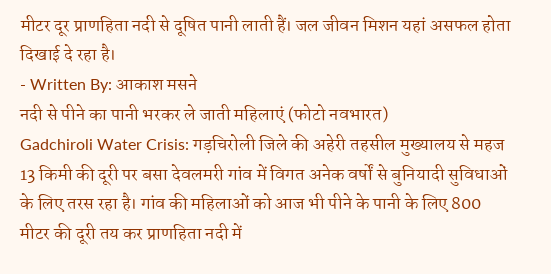मीटर दूर प्राणहिता नदी से दूषित पानी लाती हैं। जल जीवन मिशन यहां असफल होता दिखाई दे रहा है।
- Written By: आकाश मसने
नदी से पीने का पानी भरकर ले जाती महिलाएं (फोटो नवभारत)
Gadchiroli Water Crisis: गड़चिरोली जिले की अहेरी तहसील मुख्यालय से महज 13 किमी की दूरी पर बसा देवलमरी गांव में विगत अनेक वर्षों से बुनियादी सुविधाओं के लिए तरस रहा है। गांव की महिलाओं को आज भी पीने के पानी के लिए 800 मीटर की दूरी तय कर प्राणहिता नदी में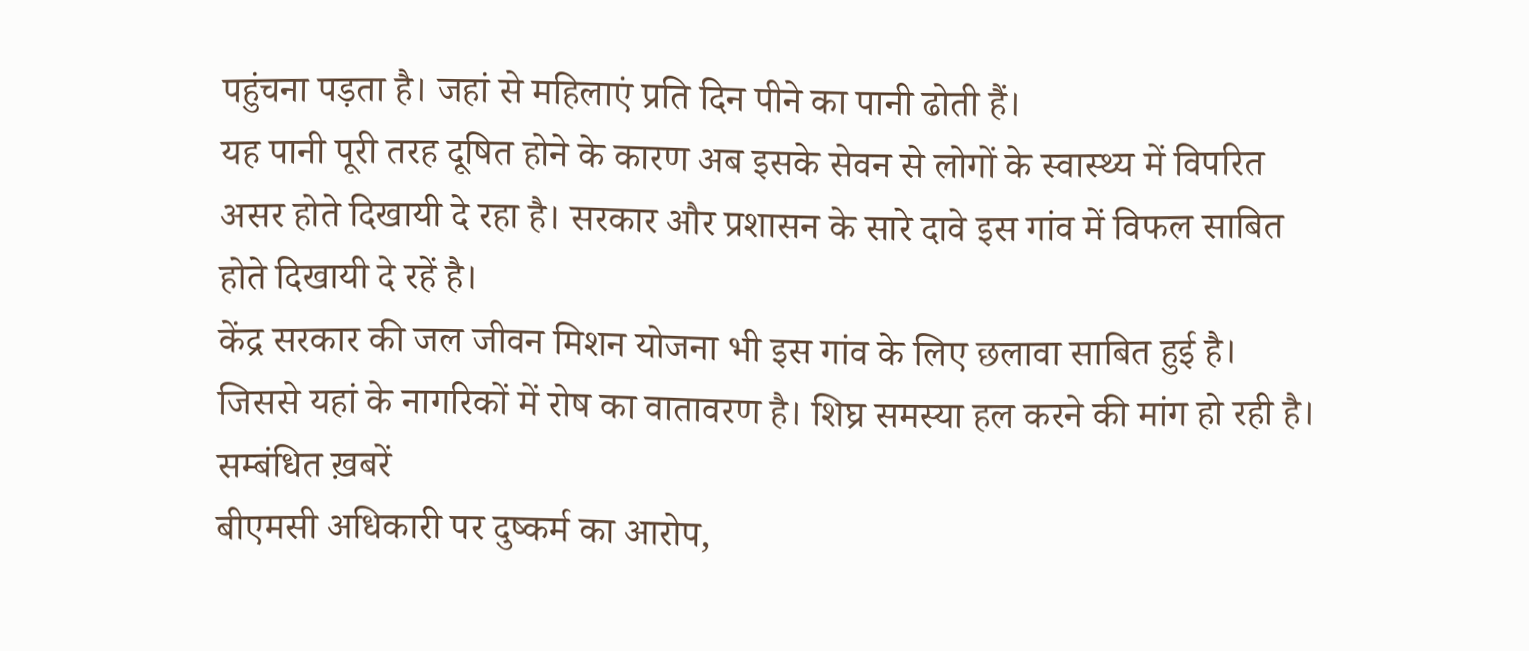पहुंचना पड़ता है। जहां से महिलाएं प्रति दिन पीने का पानी ढोती हैं।
यह पानी पूरी तरह दूषित होने के कारण अब इसके सेवन से लोगों के स्वास्थ्य में विपरित असर होते दिखायी दे रहा है। सरकार और प्रशासन के सारे दावे इस गांव में विफल साबित होते दिखायी दे रहें है।
केंद्र सरकार की जल जीवन मिशन योजना भी इस गांव के लिए छलावा साबित हुई है। जिससे यहां के नागरिकों में रोष का वातावरण है। शिघ्र समस्या हल करने की मांग हो रही है।
सम्बंधित ख़बरें
बीएमसी अधिकारी पर दुष्कर्म का आरोप,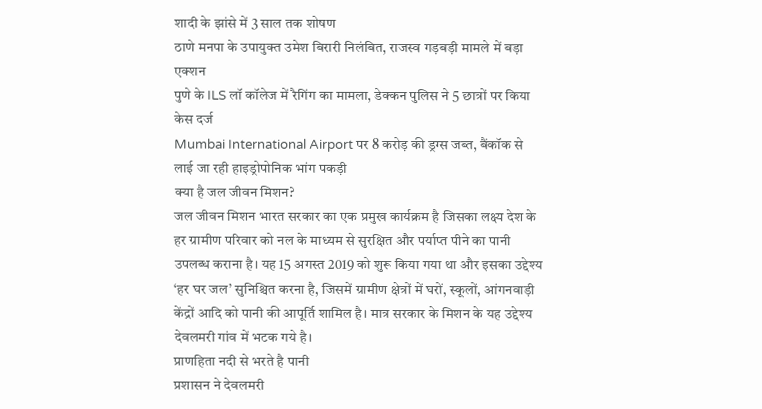शादी के झांसे में 3 साल तक शोषण
ठाणे मनपा के उपायुक्त उमेश बिरारी निलंबित, राजस्व गड़बड़ी मामले में बड़ा एक्शन
पुणे के ILS लॉ कॉलेज में रैगिंग का मामला, डेक्कन पुलिस ने 5 छात्रों पर किया केस दर्ज
Mumbai International Airport पर 8 करोड़ की ड्रग्स जब्त, बैंकॉक से लाई जा रही हाइड्रोपोनिक भांग पकड़ी
क्या है जल जीवन मिशन?
जल जीवन मिशन भारत सरकार का एक प्रमुख कार्यक्रम है जिसका लक्ष्य देश के हर ग्रामीण परिवार को नल के माध्यम से सुरक्षित और पर्याप्त पीने का पानी उपलब्ध कराना है। यह 15 अगस्त 2019 को शुरू किया गया था और इसका उद्देश्य ‘हर घर जल’ सुनिश्चित करना है, जिसमें ग्रामीण क्षेत्रों में घरों, स्कूलों, आंगनवाड़ी केंद्रों आदि को पानी की आपूर्ति शामिल है। मात्र सरकार के मिशन के यह उद्देश्य देवलमरी गांव में भटक गये है।
प्राणहिता नदी से भरते है पानी
प्रशासन ने देवलमरी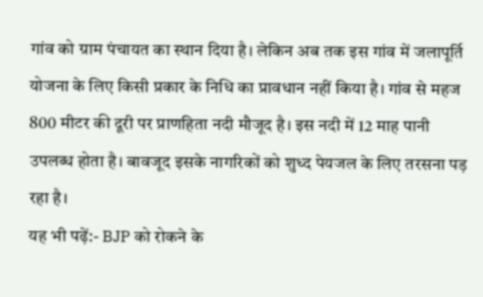गांव को ग्राम पंचायत का स्थान दिया है। लेकिन अब तक इस गांव में जलापूर्ति योजना के लिए किसी प्रकार के निधि का प्रावधान नहीं किया है। गांव से महज 800 मीटर की दूरी पर प्राणहिता नदी मौजूद है। इस नदी में 12 माह पानी उपलब्ध होता है। बावजूद इसके नागरिकों को शुध्द पेयजल के लिए तरसना पड़ रहा है।
यह भी पढ़ें:- BJP को रोकने के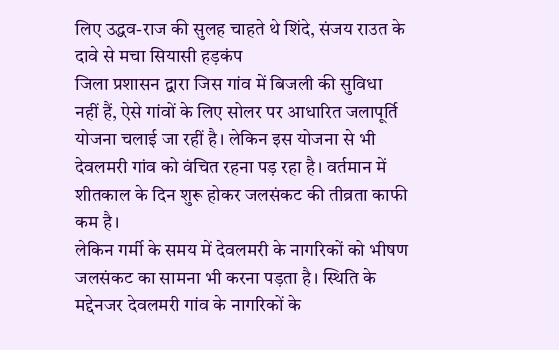लिए उद्धव-राज की सुलह चाहते थे शिंदे, संजय राउत के दावे से मचा सियासी हड़कंप
जिला प्रशासन द्वारा जिस गांव में बिजली की सुविधा नहीं हैं, ऐसे गांवों के लिए सोलर पर आधारित जलापूर्ति योजना चलाई जा रहीं है। लेकिन इस योजना से भी देवलमरी गांव को वंचित रहना पड़ रहा है। वर्तमान में शीतकाल के दिन शुरू होकर जलसंकट की तीव्रता काफी कम है।
लेकिन गर्मी के समय में देवलमरी के नागरिकों को भीषण जलसंकट का सामना भी करना पड़ता है। स्थिति के मद्देनजर देवलमरी गांव के नागरिकों के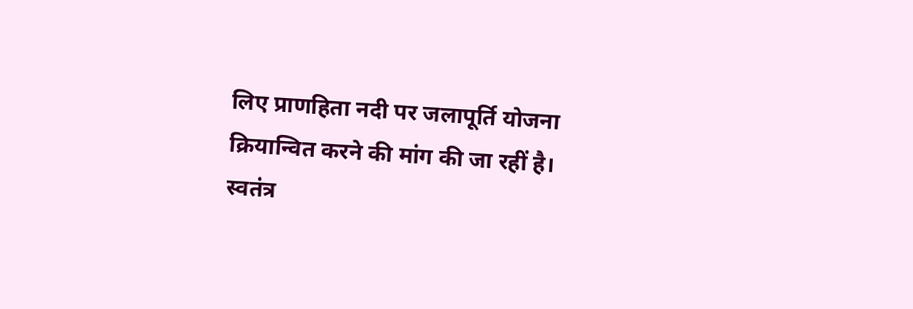लिए प्राणहिता नदी पर जलापूर्ति योजना क्रियान्वित करने की मांग की जा रहीं है।
स्वतंत्र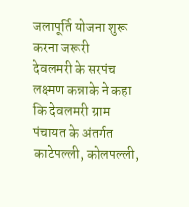जलापूर्ति योजना शुरू करना जरूरी
देवलमरी के सरपंच लक्ष्मण कन्नाके ने कहा कि देवलमरी ग्राम पंचायत के अंतर्गत काटेपल्ली, कोलपल्ली,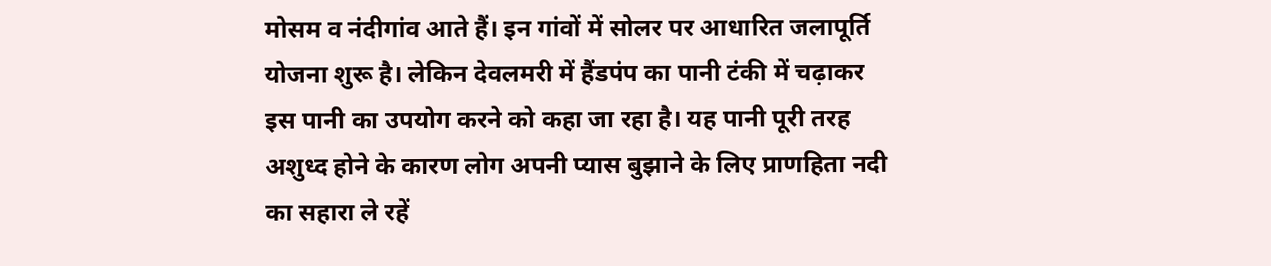मोसम व नंदीगांव आते हैं। इन गांवों में सोलर पर आधारित जलापूर्ति योजना शुरू है। लेकिन देवलमरी में हैंडपंप का पानी टंकी में चढ़ाकर इस पानी का उपयोग करने को कहा जा रहा है। यह पानी पूरी तरह अशुध्द होने के कारण लोग अपनी प्यास बुझाने के लिए प्राणहिता नदी का सहारा ले रहें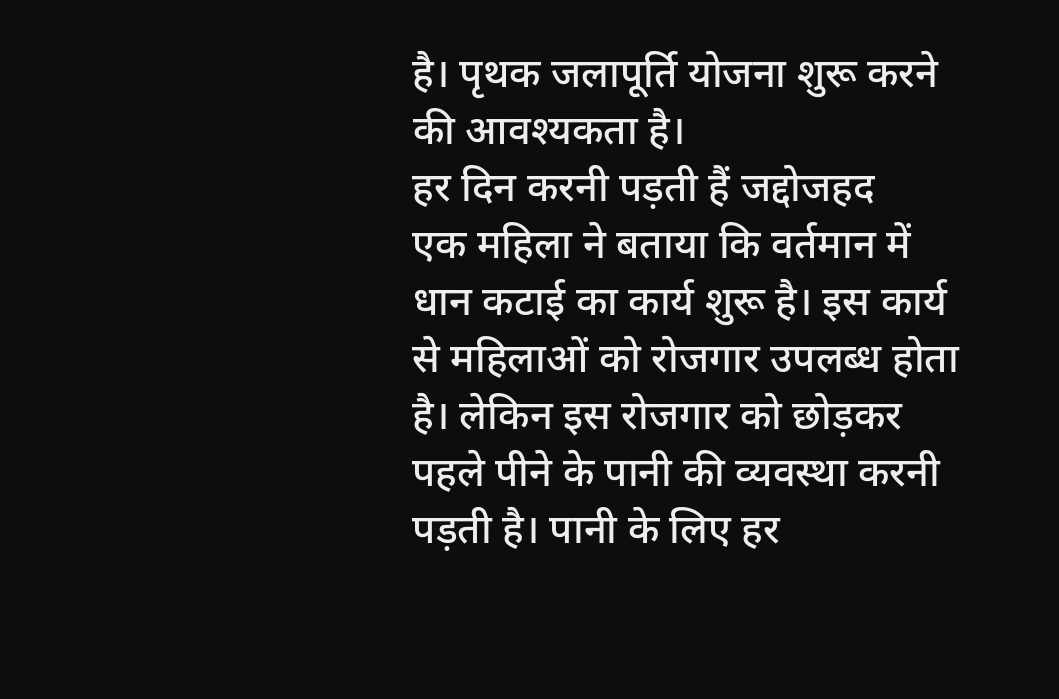है। पृथक जलापूर्ति योजना शुरू करने की आवश्यकता है।
हर दिन करनी पड़ती हैं जद्दोजहद
एक महिला ने बताया कि वर्तमान में धान कटाई का कार्य शुरू है। इस कार्य से महिलाओं को रोजगार उपलब्ध होता है। लेकिन इस रोजगार को छोड़कर पहले पीने के पानी की व्यवस्था करनी पड़ती है। पानी के लिए हर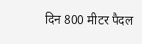दिन 800 मीटर पैदल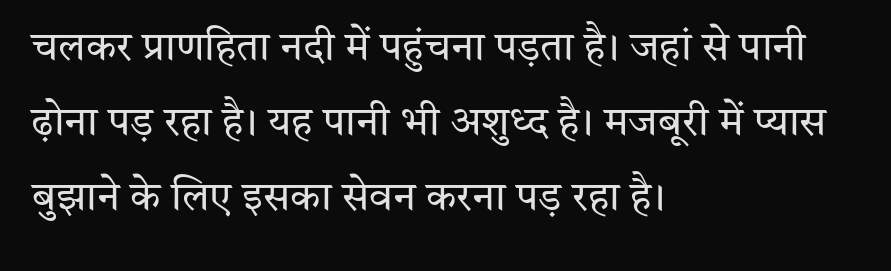चलकर प्राणहिता नदी में पहुंचना पड़ता है। जहां से पानी ढ़ोना पड़ रहा है। यह पानी भी अशुध्द है। मजबूरी में प्यास बुझाने के लिए इसका सेवन करना पड़ रहा है।